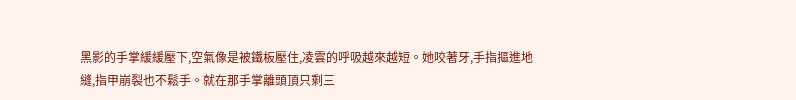黑影的手掌緩緩壓下,空氣像是被鐵板壓住,凌雲的呼吸越來越短。她咬著牙,手指摳進地縫,指甲崩裂也不鬆手。就在那手掌離頭頂只剩三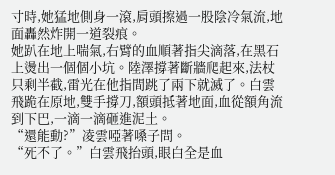寸時,她猛地側身一滾,肩頭擦過一股陰冷氣流,地面轟然炸開一道裂痕。
她趴在地上喘氣,右臂的血順著指尖滴落,在黑石上燙出一個個小坑。陸澤撐著斷牆爬起來,法杖只剩半截,雷光在他指間跳了兩下就滅了。白雲飛跪在原地,雙手撐刀,額頭抵著地面,血從額角流到下巴,一滴一滴砸進泥土。
“還能動?”凌雲啞著嗓子問。
“死不了。”白雲飛抬頭,眼白全是血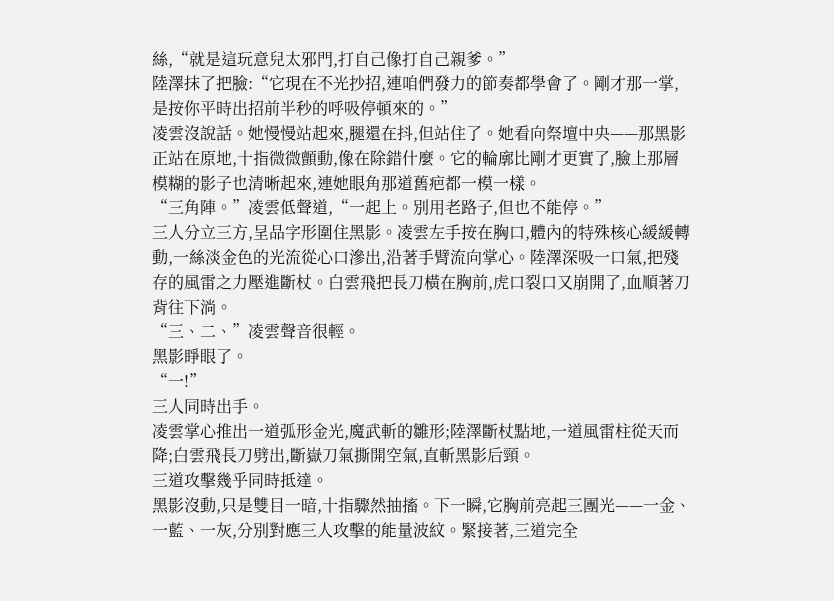絲,“就是這玩意兒太邪門,打自己像打自己親爹。”
陸澤抹了把臉:“它現在不光抄招,連咱們發力的節奏都學會了。剛才那一掌,是按你平時出招前半秒的呼吸停頓來的。”
凌雲沒說話。她慢慢站起來,腿還在抖,但站住了。她看向祭壇中央——那黑影正站在原地,十指微微顫動,像在除錯什麼。它的輪廓比剛才更實了,臉上那層模糊的影子也清晰起來,連她眼角那道舊疤都一模一樣。
“三角陣。”凌雲低聲道,“一起上。別用老路子,但也不能停。”
三人分立三方,呈品字形圍住黑影。凌雲左手按在胸口,體內的特殊核心緩緩轉動,一絲淡金色的光流從心口滲出,沿著手臂流向掌心。陸澤深吸一口氣,把殘存的風雷之力壓進斷杖。白雲飛把長刀橫在胸前,虎口裂口又崩開了,血順著刀背往下淌。
“三、二、”凌雲聲音很輕。
黑影睜眼了。
“一!”
三人同時出手。
凌雲掌心推出一道弧形金光,魔武斬的雛形;陸澤斷杖點地,一道風雷柱從天而降;白雲飛長刀劈出,斷嶽刀氣撕開空氣,直斬黑影后頸。
三道攻擊幾乎同時抵達。
黑影沒動,只是雙目一暗,十指驟然抽搐。下一瞬,它胸前亮起三團光——一金、一藍、一灰,分別對應三人攻擊的能量波紋。緊接著,三道完全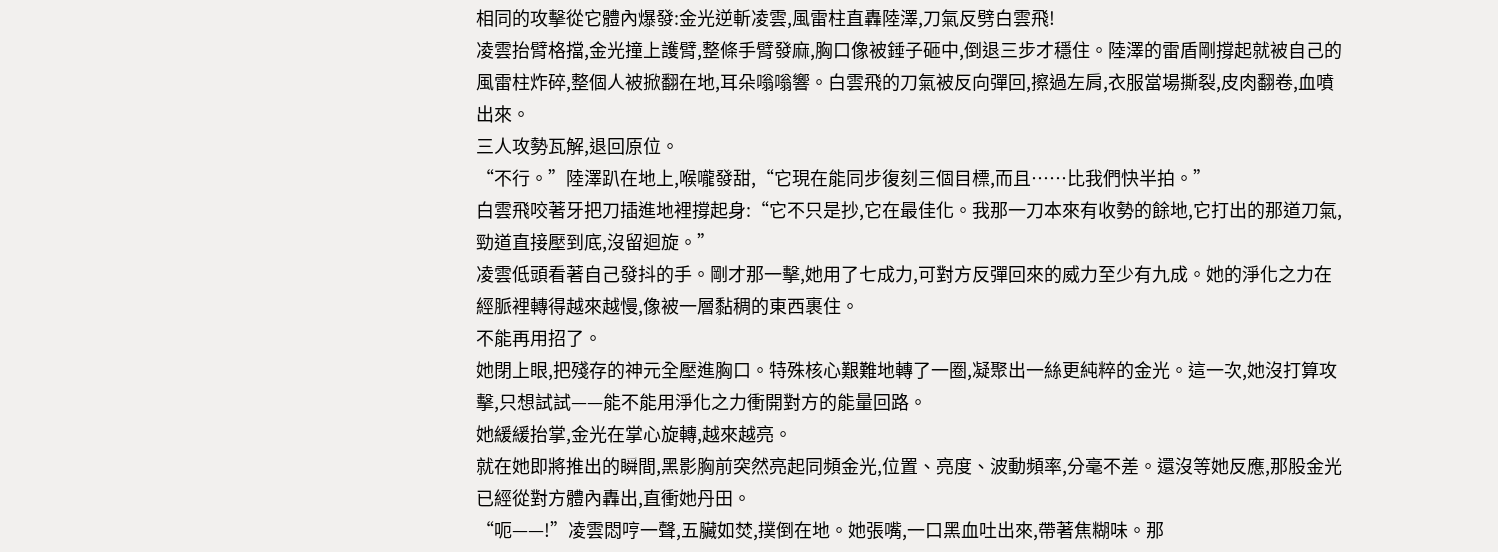相同的攻擊從它體內爆發:金光逆斬凌雲,風雷柱直轟陸澤,刀氣反劈白雲飛!
凌雲抬臂格擋,金光撞上護臂,整條手臂發麻,胸口像被錘子砸中,倒退三步才穩住。陸澤的雷盾剛撐起就被自己的風雷柱炸碎,整個人被掀翻在地,耳朵嗡嗡響。白雲飛的刀氣被反向彈回,擦過左肩,衣服當場撕裂,皮肉翻卷,血噴出來。
三人攻勢瓦解,退回原位。
“不行。”陸澤趴在地上,喉嚨發甜,“它現在能同步復刻三個目標,而且……比我們快半拍。”
白雲飛咬著牙把刀插進地裡撐起身:“它不只是抄,它在最佳化。我那一刀本來有收勢的餘地,它打出的那道刀氣,勁道直接壓到底,沒留迴旋。”
凌雲低頭看著自己發抖的手。剛才那一擊,她用了七成力,可對方反彈回來的威力至少有九成。她的淨化之力在經脈裡轉得越來越慢,像被一層黏稠的東西裹住。
不能再用招了。
她閉上眼,把殘存的神元全壓進胸口。特殊核心艱難地轉了一圈,凝聚出一絲更純粹的金光。這一次,她沒打算攻擊,只想試試——能不能用淨化之力衝開對方的能量回路。
她緩緩抬掌,金光在掌心旋轉,越來越亮。
就在她即將推出的瞬間,黑影胸前突然亮起同頻金光,位置、亮度、波動頻率,分毫不差。還沒等她反應,那股金光已經從對方體內轟出,直衝她丹田。
“呃——!”凌雲悶哼一聲,五臟如焚,撲倒在地。她張嘴,一口黑血吐出來,帶著焦糊味。那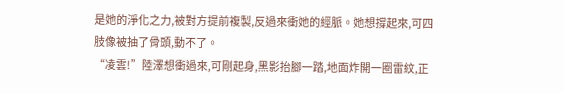是她的淨化之力,被對方提前複製,反過來衝她的經脈。她想撐起來,可四肢像被抽了骨頭,動不了。
“凌雲!”陸澤想衝過來,可剛起身,黑影抬腳一踏,地面炸開一圈雷紋,正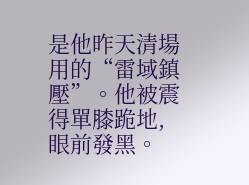是他昨天清場用的“雷域鎮壓”。他被震得單膝跪地,眼前發黑。